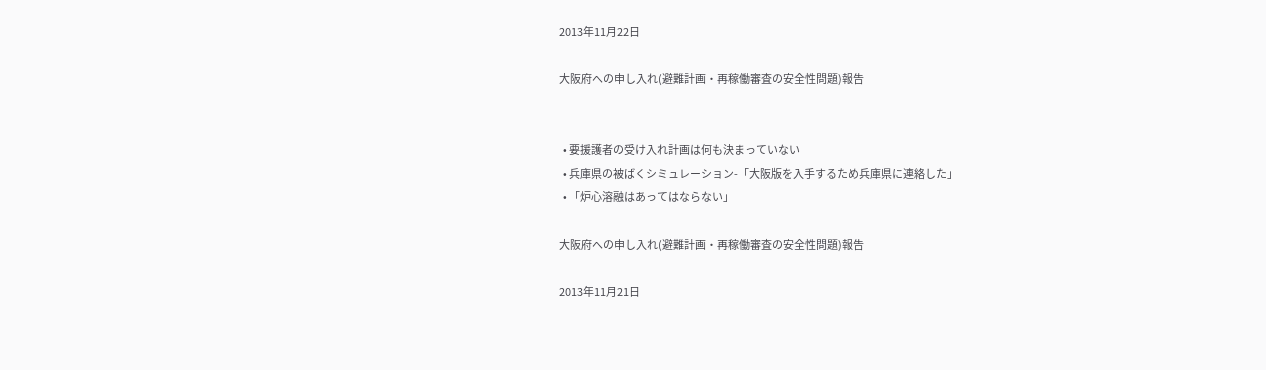2013年11月22日

大阪府への申し入れ(避難計画・再稼働審査の安全性問題)報告


  • 要援護者の受け入れ計画は何も決まっていない
  • 兵庫県の被ばくシミュレーション-「大阪版を入手するため兵庫県に連絡した」
  • 「炉心溶融はあってはならない」

大阪府への申し入れ(避難計画・再稼働審査の安全性問題)報告

2013年11月21日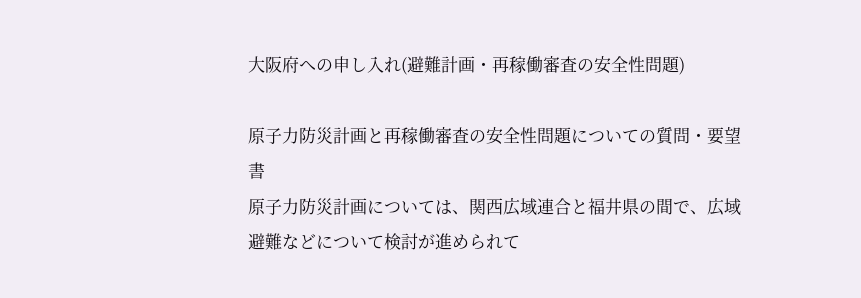大阪府への申し入れ(避難計画・再稼働審査の安全性問題)

原子力防災計画と再稼働審査の安全性問題についての質問・要望書
原子力防災計画については、関西広域連合と福井県の間で、広域避難などについて検討が進められて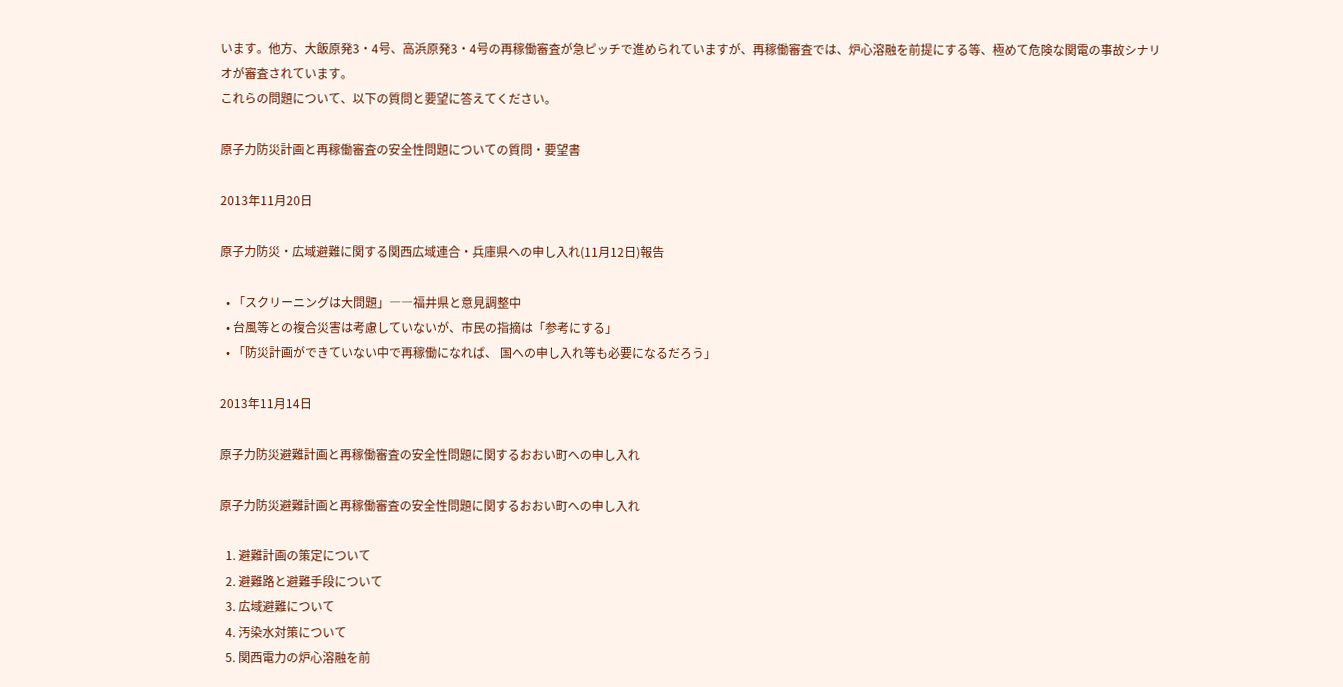います。他方、大飯原発3・4号、高浜原発3・4号の再稼働審査が急ピッチで進められていますが、再稼働審査では、炉心溶融を前提にする等、極めて危険な関電の事故シナリオが審査されています。
これらの問題について、以下の質問と要望に答えてください。

原子力防災計画と再稼働審査の安全性問題についての質問・要望書

2013年11月20日

原子力防災・広域避難に関する関西広域連合・兵庫県への申し入れ(11月12日)報告

  • 「スクリーニングは大問題」――福井県と意見調整中
  • 台風等との複合災害は考慮していないが、市民の指摘は「参考にする」
  • 「防災計画ができていない中で再稼働になれば、 国への申し入れ等も必要になるだろう」

2013年11月14日

原子力防災避難計画と再稼働審査の安全性問題に関するおおい町への申し入れ

原子力防災避難計画と再稼働審査の安全性問題に関するおおい町への申し入れ

  1. 避難計画の策定について
  2. 避難路と避難手段について
  3. 広域避難について
  4. 汚染水対策について
  5. 関西電力の炉心溶融を前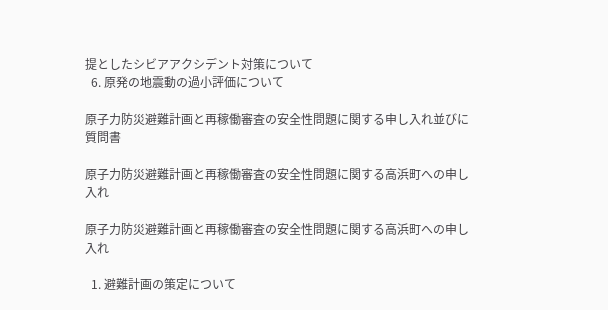提としたシビアアクシデント対策について
  6. 原発の地震動の過小評価について

原子力防災避難計画と再稼働審査の安全性問題に関する申し入れ並びに質問書

原子力防災避難計画と再稼働審査の安全性問題に関する高浜町への申し入れ

原子力防災避難計画と再稼働審査の安全性問題に関する高浜町への申し入れ

  1. 避難計画の策定について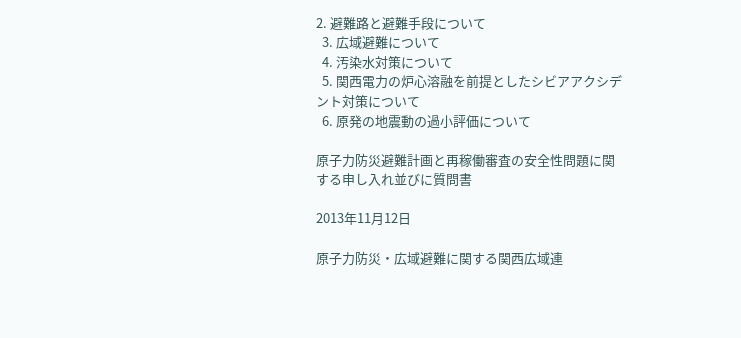2. 避難路と避難手段について
  3. 広域避難について
  4. 汚染水対策について
  5. 関西電力の炉心溶融を前提としたシビアアクシデント対策について
  6. 原発の地震動の過小評価について

原子力防災避難計画と再稼働審査の安全性問題に関する申し入れ並びに質問書

2013年11月12日

原子力防災・広域避難に関する関西広域連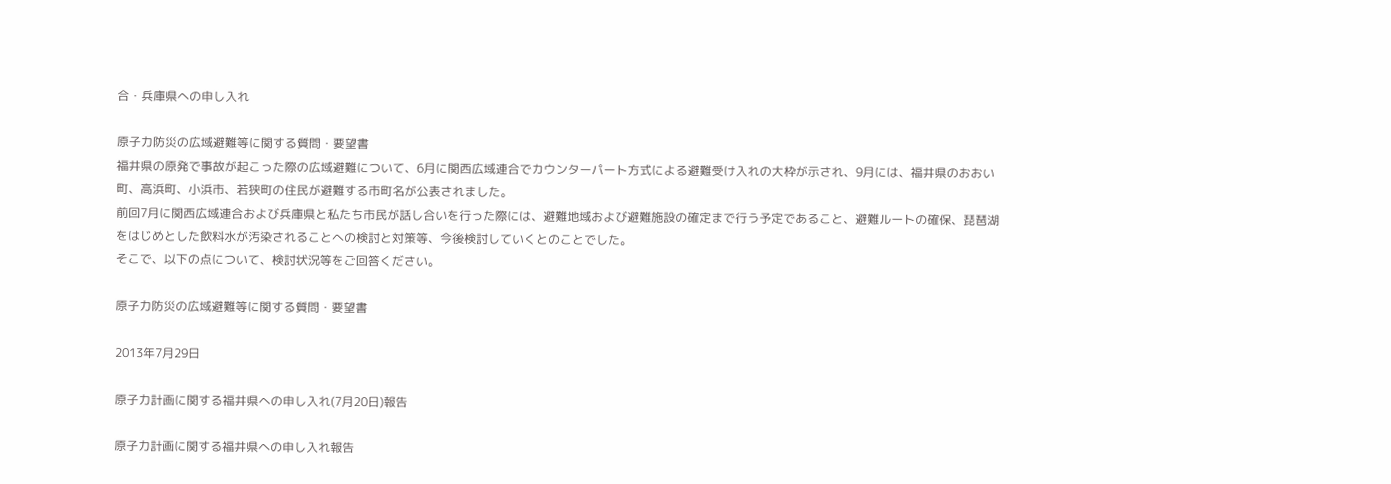合・兵庫県への申し入れ

原子力防災の広域避難等に関する質問・要望書
福井県の原発で事故が起こった際の広域避難について、6月に関西広域連合でカウンターパート方式による避難受け入れの大枠が示され、9月には、福井県のおおい町、高浜町、小浜市、若狭町の住民が避難する市町名が公表されました。
前回7月に関西広域連合および兵庫県と私たち市民が話し合いを行った際には、避難地域および避難施設の確定まで行う予定であること、避難ルートの確保、琵琶湖をはじめとした飲料水が汚染されることへの検討と対策等、今後検討していくとのことでした。
そこで、以下の点について、検討状況等をご回答ください。

原子力防災の広域避難等に関する質問・要望書

2013年7月29日

原子力計画に関する福井県への申し入れ(7月20日)報告

原子力計画に関する福井県への申し入れ報告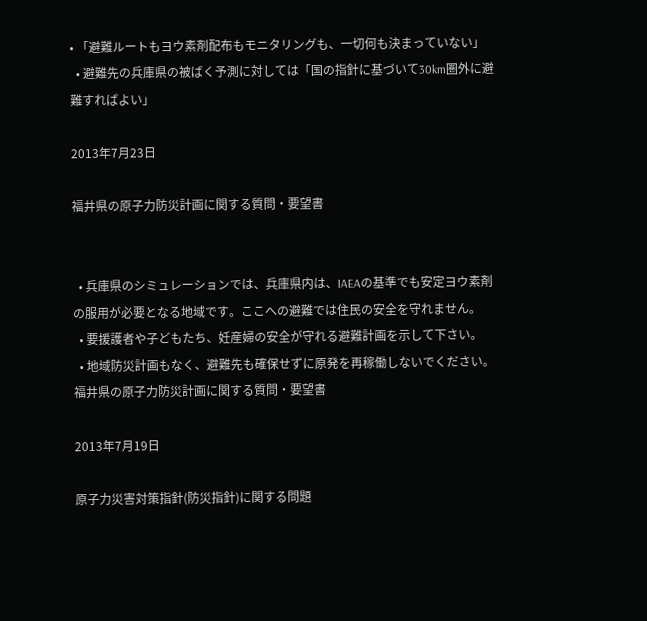• 「避難ルートもヨウ素剤配布もモニタリングも、一切何も決まっていない」
  • 避難先の兵庫県の被ばく予測に対しては「国の指針に基づいて30km圏外に避難すればよい」

2013年7月23日

福井県の原子力防災計画に関する質問・要望書


  • 兵庫県のシミュレーションでは、兵庫県内は、IAEAの基準でも安定ヨウ素剤の服用が必要となる地域です。ここへの避難では住民の安全を守れません。
  • 要援護者や子どもたち、妊産婦の安全が守れる避難計画を示して下さい。
  • 地域防災計画もなく、避難先も確保せずに原発を再稼働しないでください。
福井県の原子力防災計画に関する質問・要望書

2013年7月19日

原子力災害対策指針(防災指針)に関する問題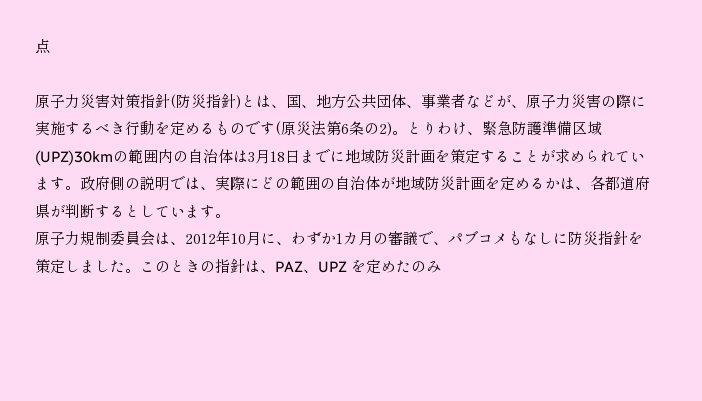点

原子力災害対策指針(防災指針)とは、国、地方公共団体、事業者などが、原子力災害の際に実施するべき行動を定めるものです(原災法第6条の2)。とりわけ、緊急防護準備区域(UPZ)30kmの範囲内の自治体は3月18日までに地域防災計画を策定することが求められています。政府側の説明では、実際にどの範囲の自治体が地域防災計画を定めるかは、各都道府県が判断するとしています。
原子力規制委員会は、2012年10月に、わずか1カ月の審議で、パブコメもなしに防災指針を策定しました。このときの指針は、PAZ、UPZ を定めたのみ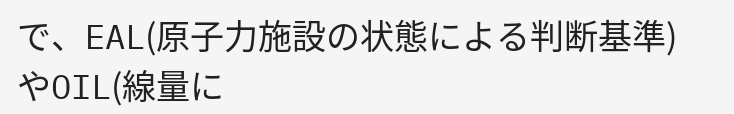で、EAL(原子力施設の状態による判断基準)やOIL(線量に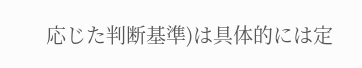応じた判断基準)は具体的には定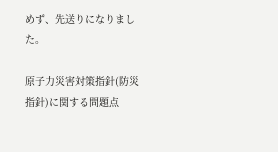めず、先送りになりました。

原子力災害対策指針(防災指針)に関する問題点